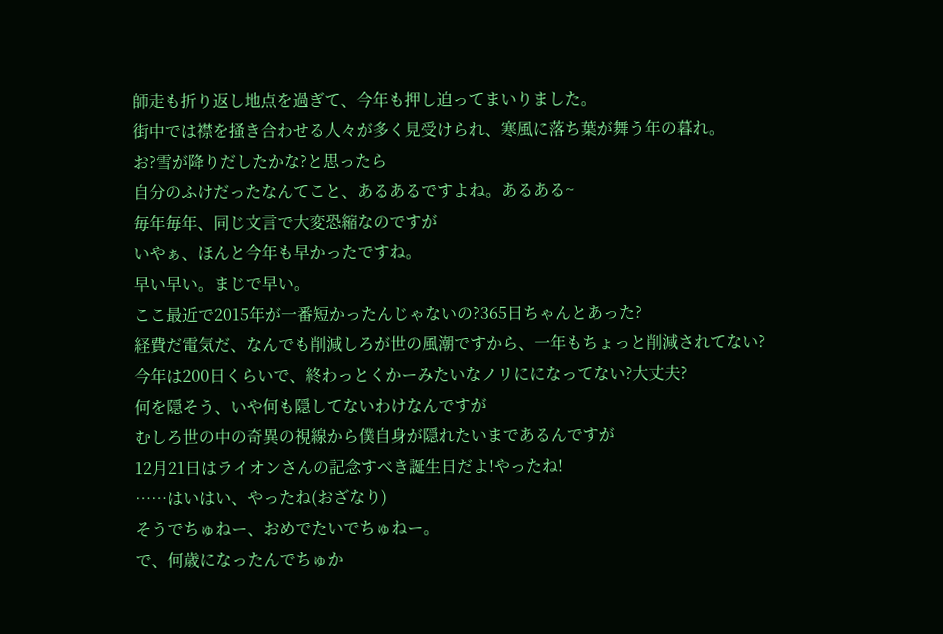師走も折り返し地点を過ぎて、今年も押し迫ってまいりました。
街中では襟を掻き合わせる人々が多く見受けられ、寒風に落ち葉が舞う年の暮れ。
お?雪が降りだしたかな?と思ったら
自分のふけだったなんてこと、あるあるですよね。あるある~
毎年毎年、同じ文言で大変恐縮なのですが
いやぁ、ほんと今年も早かったですね。
早い早い。まじで早い。
ここ最近で2015年が一番短かったんじゃないの?365日ちゃんとあった?
経費だ電気だ、なんでも削減しろが世の風潮ですから、一年もちょっと削減されてない?
今年は200日くらいで、終わっとくかーみたいなノリにになってない?大丈夫?
何を隠そう、いや何も隠してないわけなんですが
むしろ世の中の奇異の視線から僕自身が隠れたいまであるんですが
12月21日はライオンさんの記念すべき誕生日だよ!やったね!
……はいはい、やったね(おざなり)
そうでちゅねー、おめでたいでちゅねー。
で、何歳になったんでちゅか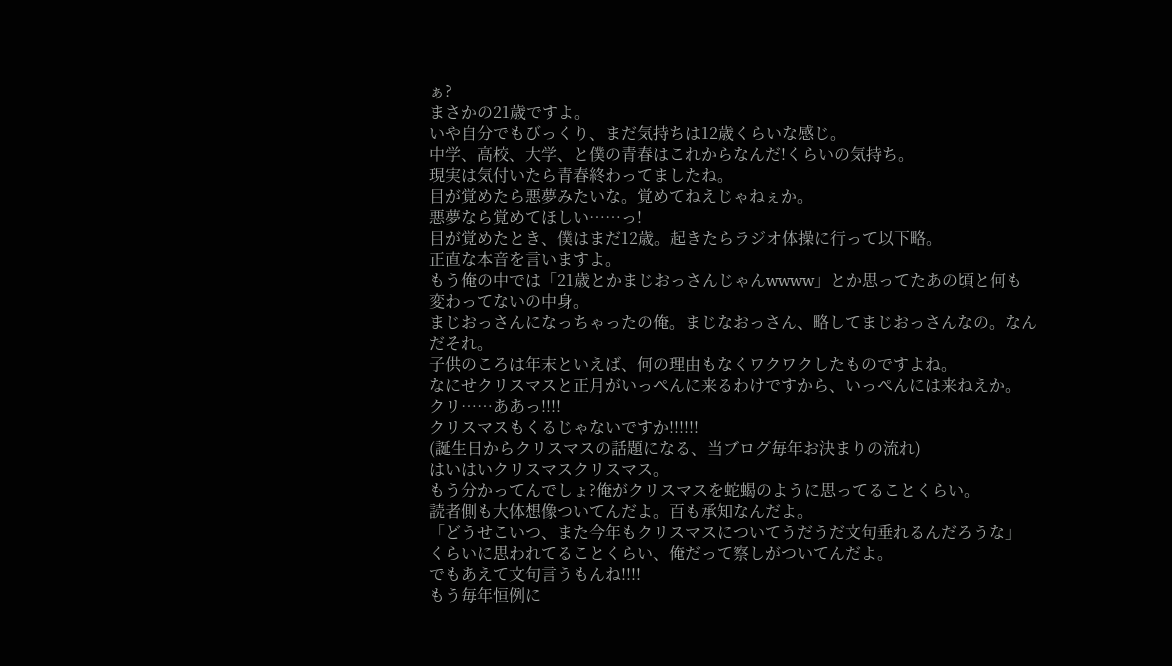ぁ?
まさかの21歳ですよ。
いや自分でもびっくり、まだ気持ちは12歳くらいな感じ。
中学、高校、大学、と僕の青春はこれからなんだ!くらいの気持ち。
現実は気付いたら青春終わってましたね。
目が覚めたら悪夢みたいな。覚めてねえじゃねぇか。
悪夢なら覚めてほしい……っ!
目が覚めたとき、僕はまだ12歳。起きたらラジオ体操に行って以下略。
正直な本音を言いますよ。
もう俺の中では「21歳とかまじおっさんじゃんwwww」とか思ってたあの頃と何も変わってないの中身。
まじおっさんになっちゃったの俺。まじなおっさん、略してまじおっさんなの。なんだそれ。
子供のころは年末といえば、何の理由もなくワクワクしたものですよね。
なにせクリスマスと正月がいっぺんに来るわけですから、いっぺんには来ねえか。
クリ……ああっ!!!!
クリスマスもくるじゃないですか!!!!!!
(誕生日からクリスマスの話題になる、当ブログ毎年お決まりの流れ)
はいはいクリスマスクリスマス。
もう分かってんでしょ?俺がクリスマスを蛇蝎のように思ってることくらい。
読者側も大体想像ついてんだよ。百も承知なんだよ。
「どうせこいつ、また今年もクリスマスについてうだうだ文句垂れるんだろうな」
くらいに思われてることくらい、俺だって察しがついてんだよ。
でもあえて文句言うもんね!!!!
もう毎年恒例に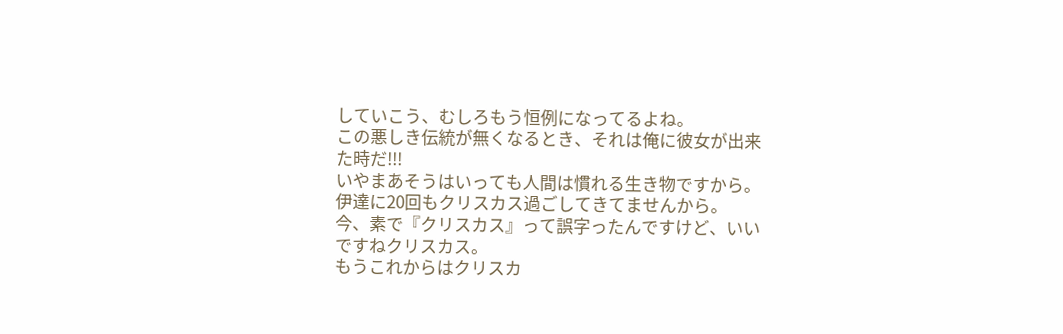していこう、むしろもう恒例になってるよね。
この悪しき伝統が無くなるとき、それは俺に彼女が出来た時だ!!!
いやまあそうはいっても人間は慣れる生き物ですから。
伊達に20回もクリスカス過ごしてきてませんから。
今、素で『クリスカス』って誤字ったんですけど、いいですねクリスカス。
もうこれからはクリスカ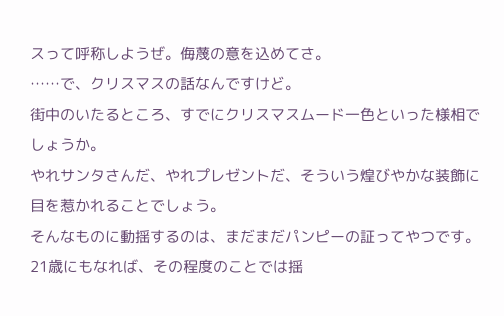スって呼称しようぜ。侮蔑の意を込めてさ。
……で、クリスマスの話なんですけど。
街中のいたるところ、すでにクリスマスムード一色といった様相でしょうか。
やれサンタさんだ、やれプレゼントだ、そういう煌びやかな装飾に目を惹かれることでしょう。
そんなものに動揺するのは、まだまだパンピーの証ってやつです。
21歳にもなれば、その程度のことでは揺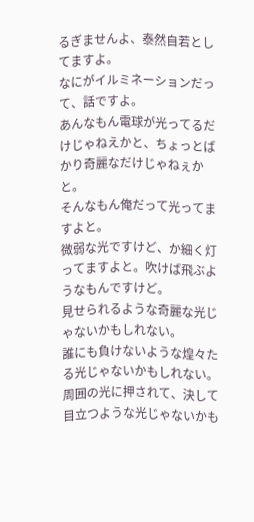るぎませんよ、泰然自若としてますよ。
なにがイルミネーションだって、話ですよ。
あんなもん電球が光ってるだけじゃねえかと、ちょっとばかり奇麗なだけじゃねぇかと。
そんなもん俺だって光ってますよと。
微弱な光ですけど、か細く灯ってますよと。吹けば飛ぶようなもんですけど。
見せられるような奇麗な光じゃないかもしれない。
誰にも負けないような煌々たる光じゃないかもしれない。
周囲の光に押されて、決して目立つような光じゃないかも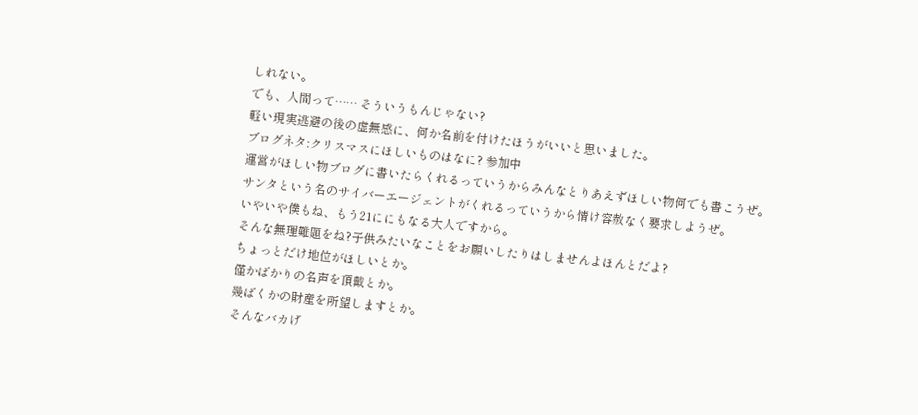しれない。
でも、人間って…… そういうもんじゃない?
軽い現実逃避の後の虚無感に、何か名前を付けたほうがいいと思いました。
ブログネタ:クリスマスにほしいものはなに? 参加中
運営がほしい物ブログに書いたらくれるっていうからみんなとりあえずほしい物何でも書こうぜ。
サンタという名のサイバーエージェントがくれるっていうから情け容赦なく要求しようぜ。
いやいや僕もね、もう21ににもなる大人ですから。
そんな無理難題をね?子供みたいなことをお願いしたりはしませんよほんとだよ?
ちょっとだけ地位がほしいとか。
僅かばかりの名声を頂戴とか。
幾ばくかの財産を所望しますとか。
そんなバカげ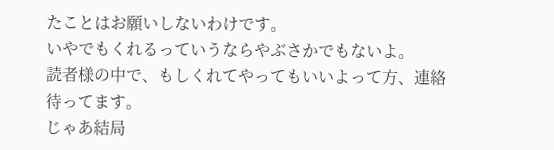たことはお願いしないわけです。
いやでもくれるっていうならやぶさかでもないよ。
読者様の中で、もしくれてやってもいいよって方、連絡待ってます。
じゃあ結局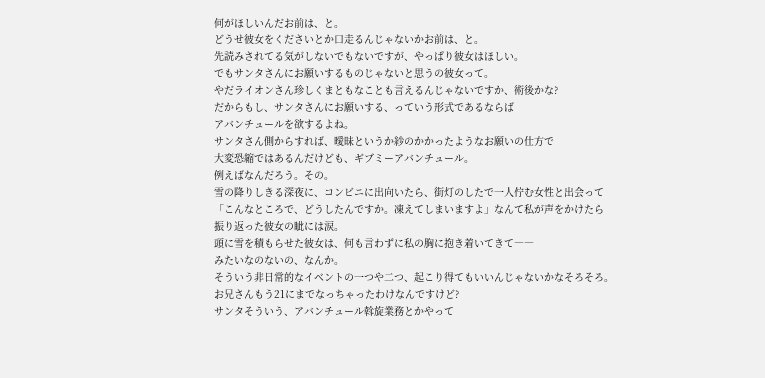何がほしいんだお前は、と。
どうせ彼女をくださいとか口走るんじゃないかお前は、と。
先読みされてる気がしないでもないですが、やっぱり彼女はほしい。
でもサンタさんにお願いするものじゃないと思うの彼女って。
やだライオンさん珍しくまともなことも言えるんじゃないですか、術後かな?
だからもし、サンタさんにお願いする、っていう形式であるならば
アバンチュールを欲するよね。
サンタさん側からすれば、曖昧というか紗のかかったようなお願いの仕方で
大変恐縮ではあるんだけども、ギブミーアバンチュール。
例えばなんだろう。その。
雪の降りしきる深夜に、コンビニに出向いたら、街灯のしたで一人佇む女性と出会って
「こんなところで、どうしたんですか。凍えてしまいますよ」なんて私が声をかけたら
振り返った彼女の眦には涙。
頭に雪を積もらせた彼女は、何も言わずに私の胸に抱き着いてきて――
みたいなのないの、なんか。
そういう非日常的なイベントの一つや二つ、起こり得てもいいんじゃないかなそろそろ。
お兄さんもう21にまでなっちゃったわけなんですけど?
サンタそういう、アバンチュール斡旋業務とかやって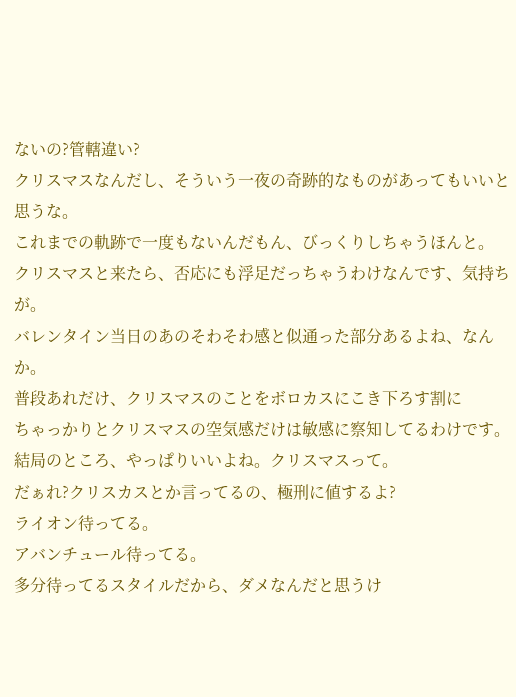ないの?管轄違い?
クリスマスなんだし、そういう一夜の奇跡的なものがあってもいいと思うな。
これまでの軌跡で一度もないんだもん、びっくりしちゃうほんと。
クリスマスと来たら、否応にも浮足だっちゃうわけなんです、気持ちが。
バレンタイン当日のあのそわそわ感と似通った部分あるよね、なんか。
普段あれだけ、クリスマスのことをボロカスにこき下ろす割に
ちゃっかりとクリスマスの空気感だけは敏感に察知してるわけです。
結局のところ、やっぱりいいよね。クリスマスって。
だぁれ?クリスカスとか言ってるの、極刑に値するよ?
ライオン待ってる。
アバンチュール待ってる。
多分待ってるスタイルだから、ダメなんだと思うけ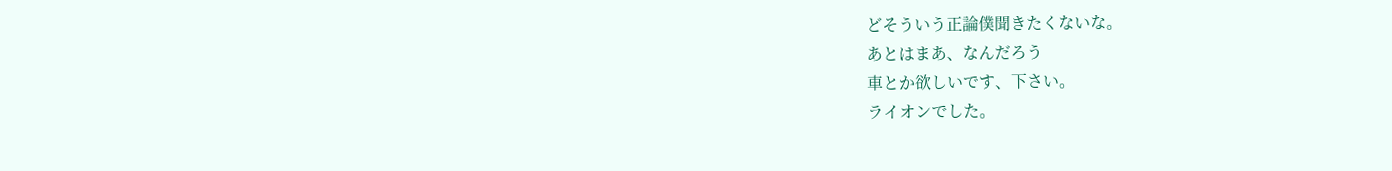どそういう正論僕聞きたくないな。
あとはまあ、なんだろう
車とか欲しいです、下さい。
ライオンでした。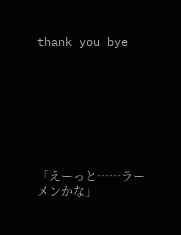thank you bye








「えーっと……ラーメンかな」